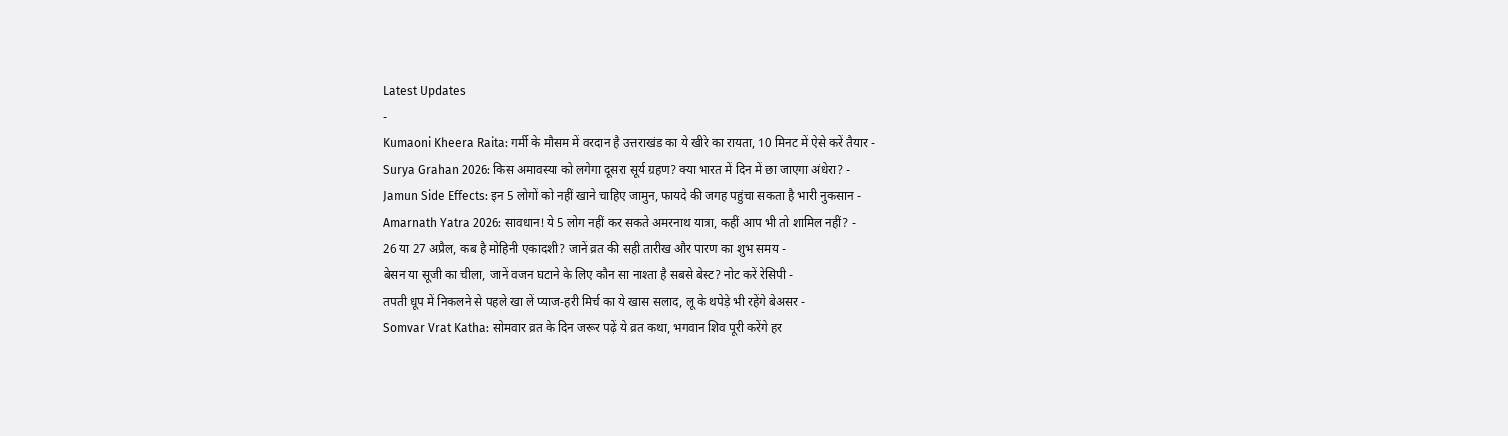Latest Updates
-
Kumaoni Kheera Raita: गर्मी के मौसम में वरदान है उत्तराखंड का ये खीरे का रायता, 10 मिनट में ऐसे करें तैयार -
Surya Grahan 2026: किस अमावस्या को लगेगा दूसरा सूर्य ग्रहण? क्या भारत में दिन में छा जाएगा अंधेरा? -
Jamun Side Effects: इन 5 लोगों को नहीं खाने चाहिए जामुन, फायदे की जगह पहुंचा सकता है भारी नुकसान -
Amarnath Yatra 2026: सावधान! ये 5 लोग नहीं कर सकते अमरनाथ यात्रा, कहीं आप भी तो शामिल नहीं? -
26 या 27 अप्रैल, कब है मोहिनी एकादशी? जानें व्रत की सही तारीख और पारण का शुभ समय -
बेसन या सूजी का चीला, जानें वजन घटाने के लिए कौन सा नाश्ता है सबसे बेस्ट? नोट करें रेसिपी -
तपती धूप में निकलने से पहले खा लें प्याज-हरी मिर्च का ये खास सलाद, लू के थपेड़े भी रहेंगे बेअसर -
Somvar Vrat Katha: सोमवार व्रत के दिन जरूर पढ़ें ये व्रत कथा, भगवान शिव पूरी करेंगे हर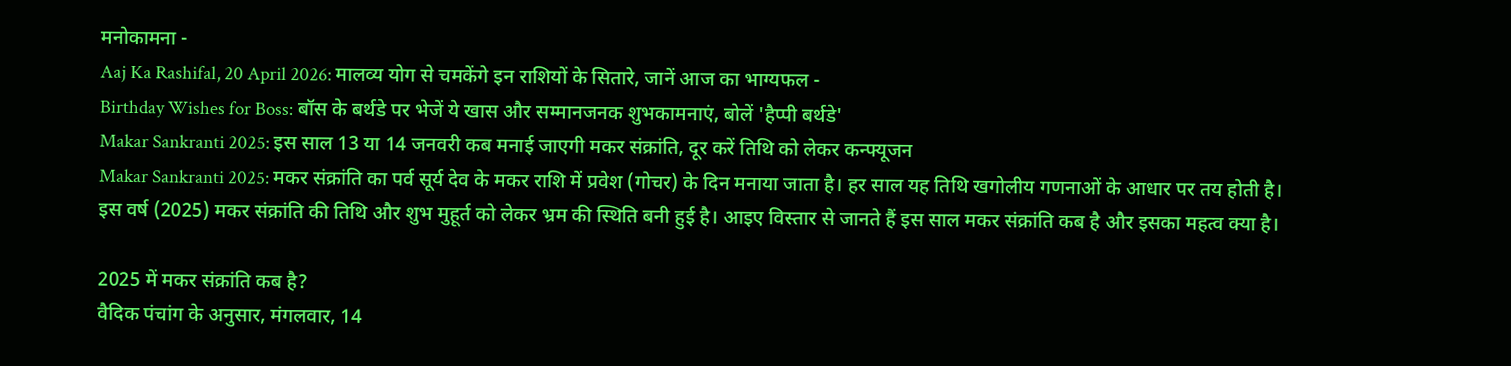मनोकामना -
Aaj Ka Rashifal, 20 April 2026: मालव्य योग से चमकेंगे इन राशियों के सितारे, जानें आज का भाग्यफल -
Birthday Wishes for Boss: बॉस के बर्थडे पर भेजें ये खास और सम्मानजनक शुभकामनाएं, बोलें 'हैप्पी बर्थडे'
Makar Sankranti 2025: इस साल 13 या 14 जनवरी कब मनाई जाएगी मकर संक्रांति, दूर करें तिथि को लेकर कन्फ्यूजन
Makar Sankranti 2025: मकर संक्रांति का पर्व सूर्य देव के मकर राशि में प्रवेश (गोचर) के दिन मनाया जाता है। हर साल यह तिथि खगोलीय गणनाओं के आधार पर तय होती है।
इस वर्ष (2025) मकर संक्रांति की तिथि और शुभ मुहूर्त को लेकर भ्रम की स्थिति बनी हुई है। आइए विस्तार से जानते हैं इस साल मकर संक्रांति कब है और इसका महत्व क्या है।

2025 में मकर संक्रांति कब है?
वैदिक पंचांग के अनुसार, मंगलवार, 14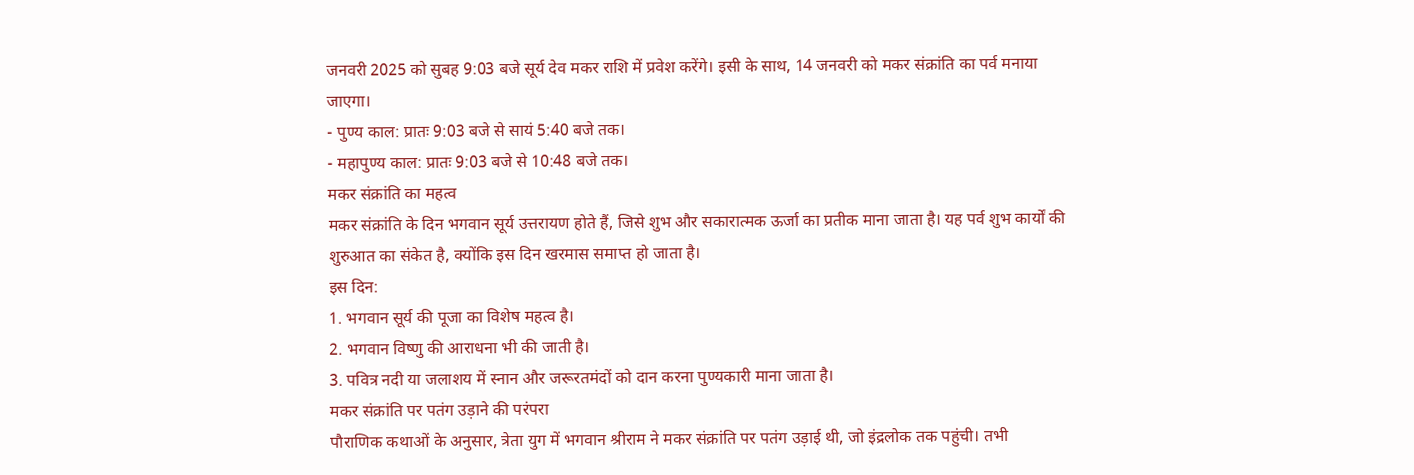जनवरी 2025 को सुबह 9:03 बजे सूर्य देव मकर राशि में प्रवेश करेंगे। इसी के साथ, 14 जनवरी को मकर संक्रांति का पर्व मनाया जाएगा।
- पुण्य काल: प्रातः 9:03 बजे से सायं 5:40 बजे तक।
- महापुण्य काल: प्रातः 9:03 बजे से 10:48 बजे तक।
मकर संक्रांति का महत्व
मकर संक्रांति के दिन भगवान सूर्य उत्तरायण होते हैं, जिसे शुभ और सकारात्मक ऊर्जा का प्रतीक माना जाता है। यह पर्व शुभ कार्यों की शुरुआत का संकेत है, क्योंकि इस दिन खरमास समाप्त हो जाता है।
इस दिन:
1. भगवान सूर्य की पूजा का विशेष महत्व है।
2. भगवान विष्णु की आराधना भी की जाती है।
3. पवित्र नदी या जलाशय में स्नान और जरूरतमंदों को दान करना पुण्यकारी माना जाता है।
मकर संक्रांति पर पतंग उड़ाने की परंपरा
पौराणिक कथाओं के अनुसार, त्रेता युग में भगवान श्रीराम ने मकर संक्रांति पर पतंग उड़ाई थी, जो इंद्रलोक तक पहुंची। तभी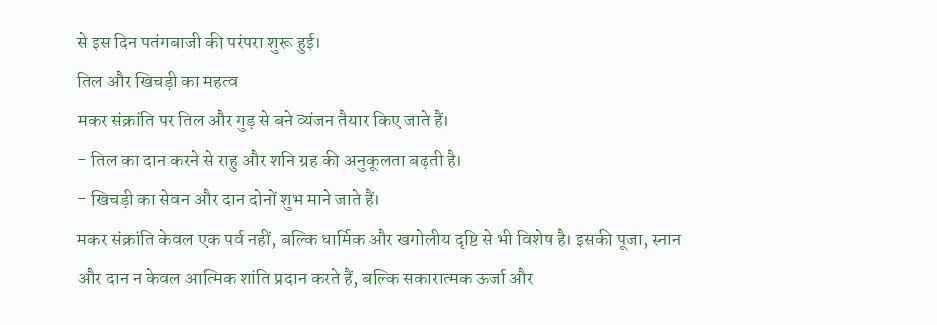से इस दिन पतंगबाजी की परंपरा शुरू हुई।
तिल और खिचड़ी का महत्व
मकर संक्रांति पर तिल और गुड़ से बने व्यंजन तैयार किए जाते हैं।
- तिल का दान करने से राहु और शनि ग्रह की अनुकूलता बढ़ती है।
- खिचड़ी का सेवन और दान दोनों शुभ माने जाते हैं।
मकर संक्रांति केवल एक पर्व नहीं, बल्कि धार्मिक और खगोलीय दृष्टि से भी विशेष है। इसकी पूजा, स्नान और दान न केवल आत्मिक शांति प्रदान करते हैं, बल्कि सकारात्मक ऊर्जा और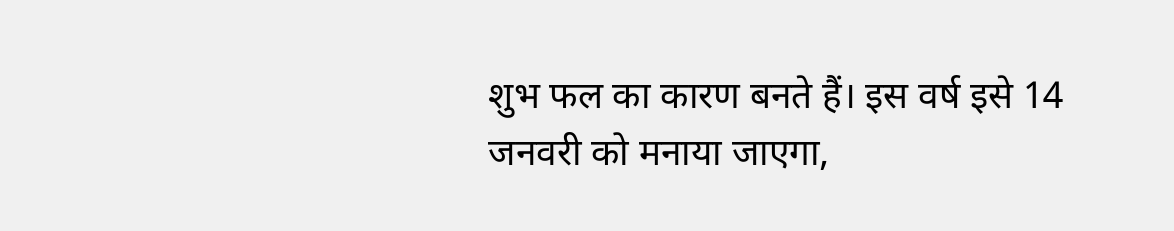शुभ फल का कारण बनते हैं। इस वर्ष इसे 14 जनवरी को मनाया जाएगा,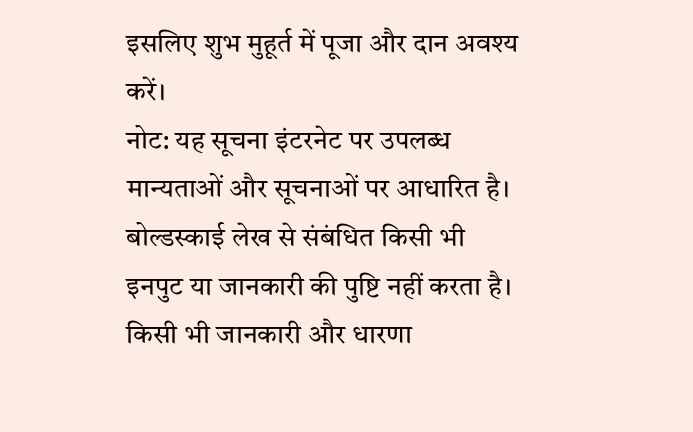इसलिए शुभ मुहूर्त में पूजा और दान अवश्य करें।
नोट: यह सूचना इंटरनेट पर उपलब्ध मान्यताओं और सूचनाओं पर आधारित है। बोल्डस्काई लेख से संबंधित किसी भी इनपुट या जानकारी की पुष्टि नहीं करता है। किसी भी जानकारी और धारणा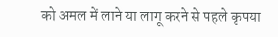को अमल में लाने या लागू करने से पहले कृपया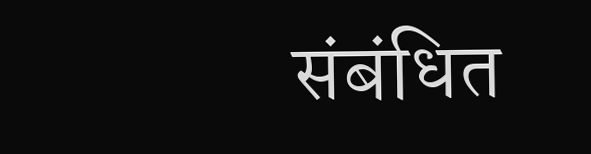संबंधित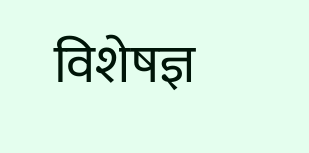विशेषज्ञ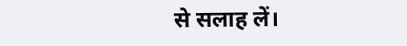से सलाह लें।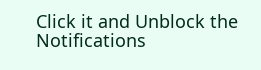Click it and Unblock the Notifications